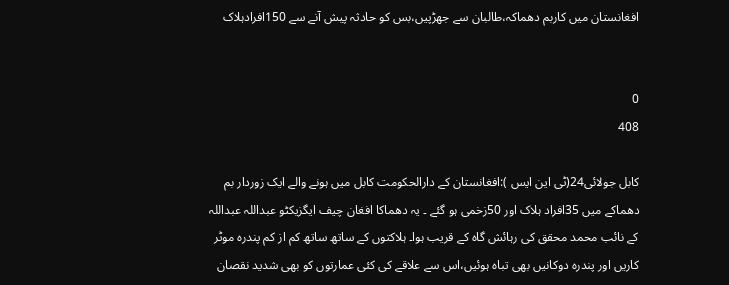افغانستان میں کاربم دھماکہ،طالبان سے جھڑپیں،بس کو حادثہ پیش آنے سے 150افرادہلاک


0
408

کابل جولائی24(ٹی این ایس ):افغانستان کے دارالحکومت کابل میں ہونے والے ایک زوردار بم دھماکے میں 35افراد ہلاک اور 50زخمی ہو گئے ۔ یہ دھماکا افغان چیف ایگزیکٹو عبداللہ عبداللہ کے نائب محمد محقق کی رہائش گاہ کے قریب ہوا۔ ہلاکتوں کے ساتھ ساتھ کم از کم پندرہ موٹر کاریں اور پندرہ دوکانیں بھی تباہ ہوئیں،اس سے علاقے کی کئی عمارتوں کو بھی شدید نقصان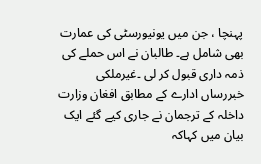پہنچا ، جن میں یونیورسٹی کی عمارت بھی شامل ہے۔ طالبان نے اس حملے کی ذمہ داری قبول کر لی ۔غیرملکی خبررساں ادارے کے مطابق افغان وزارت داخلہ کے ترجمان نے جاری کیے گئے ایک بیان میں کہاکہ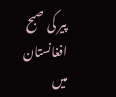پیر کی صبح افغانستان میں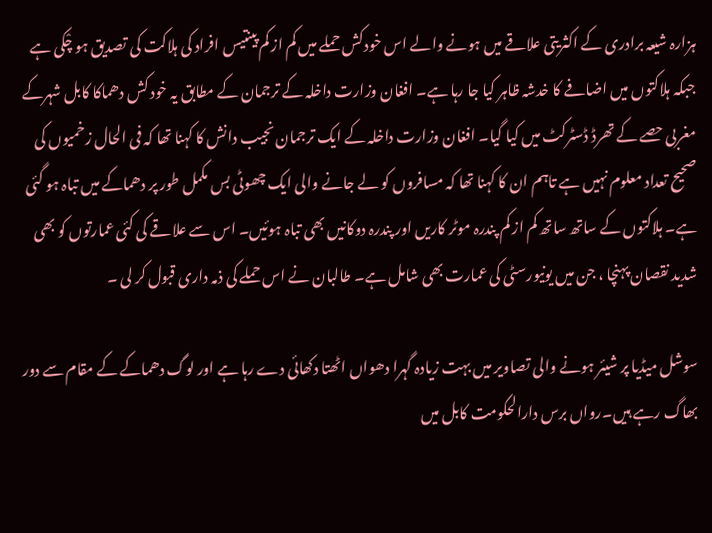ہزارہ شیعہ برادری کے اکثریتی علاقے میں ہونے والے اس خودکش حملے میں کم از کم پینتیس افراد کی ہلاکت کی تصدیق ہو چْکی ہے جبکہ ہلاکتوں میں اضافے کا خدشہ ظاہر کیا جا رہا ہے۔ افغان وزارت داخلہ کے ترجمان کے مطابق یہ خود کش دھماکا کابل شہرکے مغربی حصے کے تھرڈ ڈسٹرکٹ میں کیا گیا۔ افغان وزارت داخلہ کے ایک ترجمان نجیب دانش کا کہنا تھا کہ فی الحال زخمیوں کی صحیح تعداد معلوم نہیں ہے تاہم ان کا کہنا تھا کہ مسافروں کو لے جانے والی ایک چھوٹی بس مکمل طور پر دھماکے میں تباہ ہو گئی ہے۔ ہلاکتوں کے ساتھ ساتھ کم از کم پندرہ موٹر کاریں اور پندرہ دوکانیں بھی تباہ ہوئیں۔ اس سے علاقے کی کئی عمارتوں کو بھی شدید نقصان پہنچا ، جن میں یونیورسٹی کی عمارت بھی شامل ہے۔ طالبان نے اس حملے کی ذمہ داری قبول کر لی ۔

سوشل میڈیا پر شیئر ہونے والی تصاویر میں بہت زیادہ گہرا دھواں اٹھتا دکھائی دے رہا ہے اور لوگ دھماکے کے مقام سے دور بھاگ رہے ہیں۔رواں برس دارالحکومت کابل میں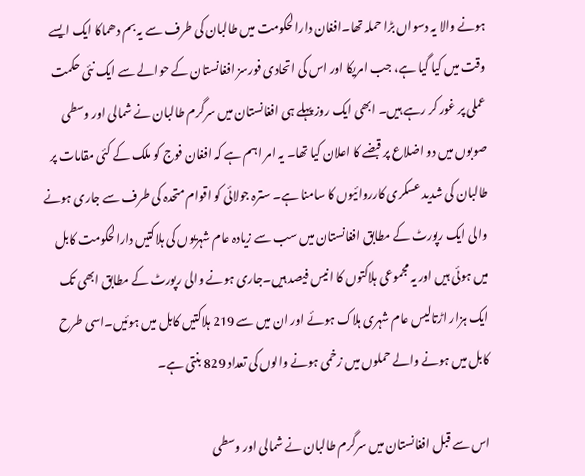ہونے والا یہ دسواں بڑا حملہ تھا۔افغان دارالحکومت میں طالبان کی طرف سے یہ بم دھماکا ایک ایسے وقت میں کیا گیا ہے، جب امریکا اور اس کی اتحادی فورسز افغانستان کے حوالے سے ایک نئی حکمت عملی پر غور کر رہے ہیں۔ ابھی ایک روز پہلے ہی افغانستان میں سرگرم طالبان نے شمالی اور وسطی صوبوں میں دو اضلاع پر قبضے کا اعلان کیا تھا۔ یہ امر اہم ہے کہ افغان فوج کو ملک کے کئی مقامات پر طالبان کی شدید عسکری کارروائیوں کا سامنا ہے۔ سترہ جولائی کو اقوام متحدہ کی طرف سے جاری ہونے والی ایک رپورٹ کے مطابق افغانستان میں سب سے زیادہ عام شہریوں کی ہلاکتیں دارالحکومت کابل میں ہوئی ہیں اور یہ مجموعی ہلاکتوں کا انیس فیصد ہیں۔جاری ہونے والی رپورٹ کے مطابق ابھی تک ایک ہزار اڑتالیس عام شہری ہلاک ہوئے اور ان میں سے 219 ہلاکتیں کابل میں ہوئیں۔اسی طرح کابل میں ہونے والے حملوں میں زخمی ہونے والوں کی تعداد 829 بنتی ہے۔

اس سے قبل افغانستان میں سرگرم طالبان نے شمالی اور وسطی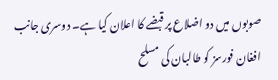صوبوں میں دو اضلاع پر قبضے کا اعلان کیا ہے۔ دوسری جانب افغان فورسز کو طالبان کی مسلح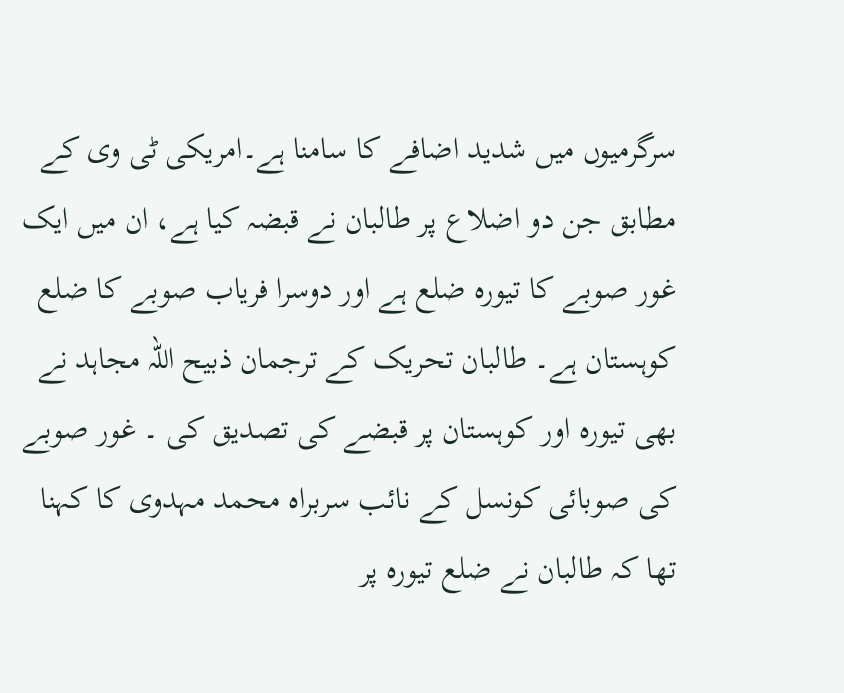سرگرمیوں میں شدید اضافے کا سامنا ہے۔امریکی ٹی وی کے مطابق جن دو اضلاع پر طالبان نے قبضہ کیا ہے، ان میں ایک غور صوبے کا تیورہ ضلع ہے اور دوسرا فریاب صوبے کا ضلع کوہستان ہے۔ طالبان تحریک کے ترجمان ذبیح اللہ مجاہد نے بھی تیورہ اور کوہستان پر قبضے کی تصدیق کی ۔ غور صوبے کی صوبائی کونسل کے نائب سربراہ محمد مہدوی کا کہنا تھا کہ طالبان نے ضلع تیورہ پر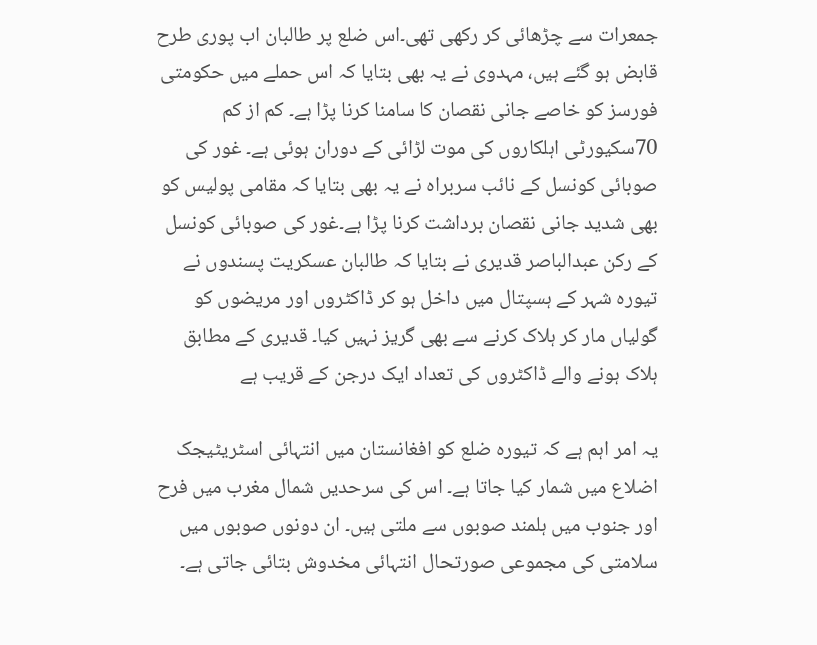جمعرات سے چڑھائی کر رکھی تھی۔اس ضلع پر طالبان اب پوری طرح قابض ہو گئے ہیں، مہدوی نے یہ بھی بتایا کہ اس حملے میں حکومتی فورسز کو خاصے جانی نقصان کا سامنا کرنا پڑا ہے۔ کم از کم 70سکیورٹی اہلکاروں کی موت لڑائی کے دوران ہوئی ہے۔ غور کی صوبائی کونسل کے نائب سربراہ نے یہ بھی بتایا کہ مقامی پولیس کو بھی شدید جانی نقصان برداشت کرنا پڑا ہے۔غور کی صوبائی کونسل کے رکن عبدالباصر قدیری نے بتایا کہ طالبان عسکریت پسندوں نے تیورہ شہر کے ہسپتال میں داخل ہو کر ڈاکٹروں اور مریضوں کو گولیاں مار کر ہلاک کرنے سے بھی گریز نہیں کیا۔ قدیری کے مطابق ہلاک ہونے والے ڈاکٹروں کی تعداد ایک درجن کے قریب ہے

یہ امر اہم ہے کہ تیورہ ضلع کو افغانستان میں انتہائی اسٹریٹیجک اضلاع میں شمار کیا جاتا ہے۔ اس کی سرحدیں شمال مغرب میں فرح اور جنوب میں ہلمند صوبوں سے ملتی ہیں۔ ان دونوں صوبوں میں سلامتی کی مجموعی صورتحال انتہائی مخدوش بتائی جاتی ہے۔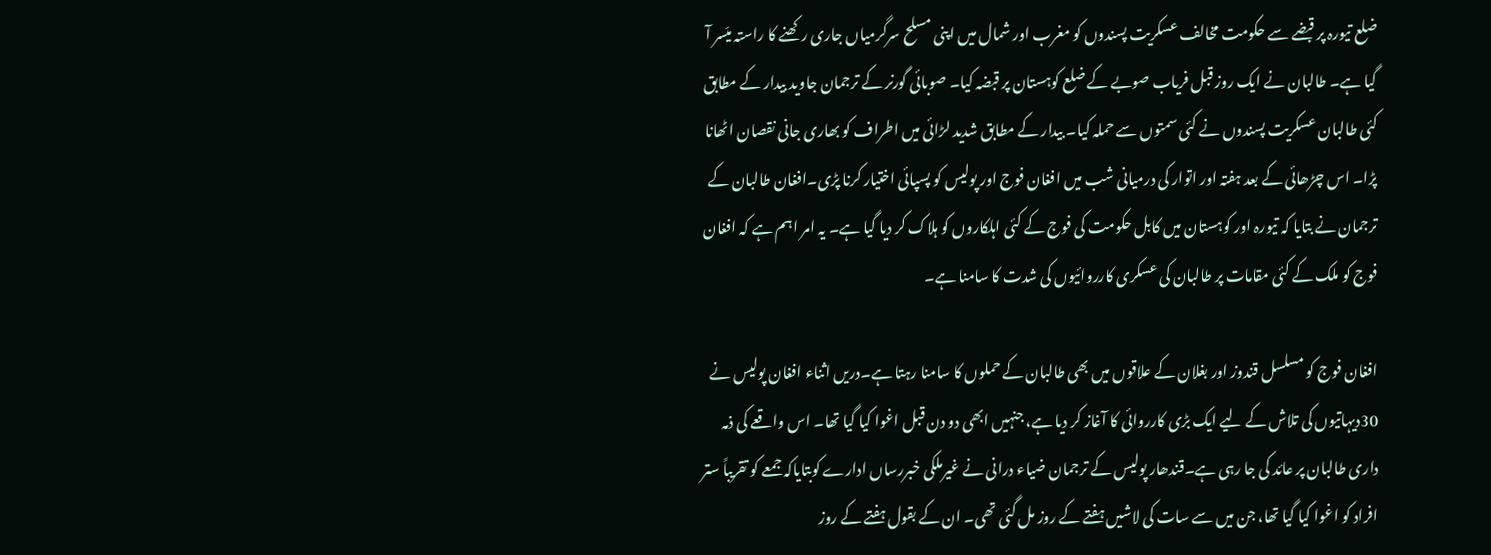ضلع تیورہ پر قبضے سے حکومت مخالف عسکریت پسندوں کو مغرب اور شمال میں اپنی مسلح سرگرمیاں جاری رکھنے کا راستہ میّسر آ گیا ہے۔ طالبان نے ایک روز قبل فریاب صوبے کے ضلع کوہستان پر قبضہ کیا۔ صوبائی گورنر کے ترجمان جاوید بیدار کے مطابق کئی طالبان عسکریت پسندوں نے کئی سمتوں سے حملہ کیا۔ بیدار کے مطابق شدید لڑائی میں اطراف کو بھاری جانی نقصان اٹھانا پڑا۔ اس چڑھائی کے بعد ہفتہ اور اتوار کی درمیانی شب میں افغان فوج اور پولیس کو پسپائی اختیار کرنا پڑی۔افغان طالبان کے ترجمان نے بتایا کہ تیورہ اور کوہستان میں کابل حکومت کی فوج کے کئی اہلکاروں کو ہلاک کر دیا گیا ہے۔ یہ امر اہم ہے کہ افغان فوج کو ملک کے کئی مقامات پر طالبان کی عسکری کارروائیوں کی شدت کا سامنا ہے۔

افغان فوج کو مسلسل قندوز اور بغلان کے علاقوں میں بھی طالبان کے حملوں کا سامنا رہتا ہے۔دریں اثناء افغان پولیس نے 30دیہاتیوں کی تلاش کے لیے ایک بڑی کارروائی کا آغاز کر دیا ہے، جنہیں ابھی دو دن قبل اغوا کیا گیا تھا۔ اس واقعے کی ذمہ داری طالبان پر عائد کی جا رہی ہے۔قندھار پولیس کے ترجمان ضیاء درانی نے غیرملکی خبررساں ادارے کوبتایاکہ جمعے کو تقریباً ستر افراد کو اغوا کیا گیا تھا، جن میں سے سات کی لاشیں ہفتے کے روز مل گئی تھی۔ ان کے بقول ہفتے کے روز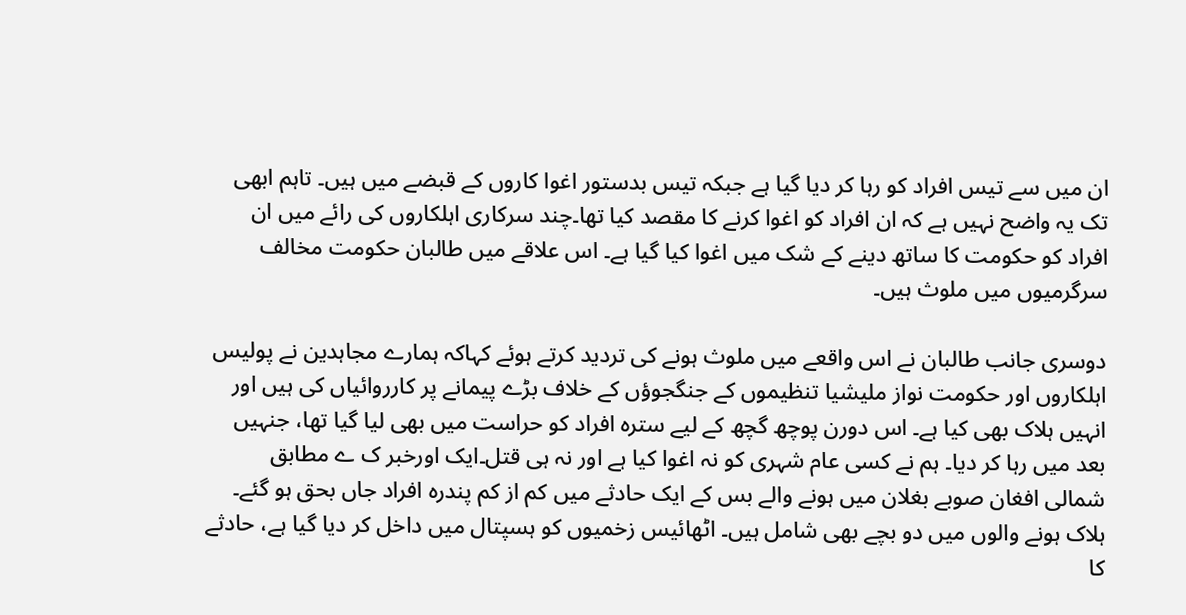ان میں سے تیس افراد کو رہا کر دیا گیا ہے جبکہ تیس بدستور اغوا کاروں کے قبضے میں ہیں۔ تاہم ابھی تک یہ واضح نہیں ہے کہ ان افراد کو اغوا کرنے کا مقصد کیا تھا۔چند سرکاری اہلکاروں کی رائے میں ان افراد کو حکومت کا ساتھ دینے کے شک میں اغوا کیا گیا ہے۔ اس علاقے میں طالبان حکومت مخالف سرگرمیوں میں ملوث ہیں۔

دوسری جانب طالبان نے اس واقعے میں ملوث ہونے کی تردید کرتے ہوئے کہاکہ ہمارے مجاہدین نے پولیس اہلکاروں اور حکومت نواز ملیشیا تنظیموں کے جنگجوؤں کے خلاف بڑے پیمانے پر کارروائیاں کی ہیں اور انہیں ہلاک بھی کیا ہے۔ اس دورن پوچھ گچھ کے لیے سترہ افراد کو حراست میں بھی لیا گیا تھا، جنہیں بعد میں رہا کر دیا۔ ہم نے کسی عام شہری کو نہ اغوا کیا ہے اور نہ ہی قتل۔ایک اورخبر ک ے مطابق شمالی افغان صوبے بغلان میں ہونے والے بس کے ایک حادثے میں کم از کم پندرہ افراد جاں بحق ہو گئے۔ ہلاک ہونے والوں میں دو بچے بھی شامل ہیں۔ اٹھائیس زخمیوں کو ہسپتال میں داخل کر دیا گیا ہے، حادثے کا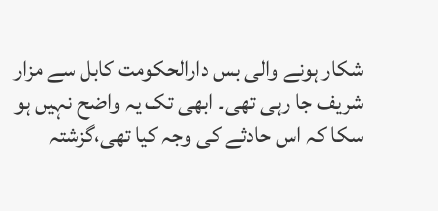شکار ہونے والی بس دارالحکومت کابل سے مزار شریف جا رہی تھی۔ ابھی تک یہ واضح نہیں ہو سکا کہ اس حادثے کی وجہ کیا تھی،گزشتہ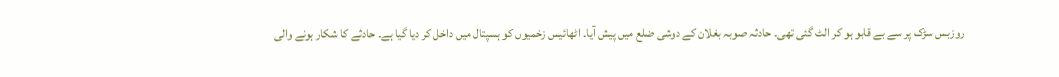روزبس سڑک پر سے بے قابو ہو کر الٹ گئی تھی۔ حادثہ صوبہ بغلان کے دوشی ضلع میں پیش آیا۔ اٹھائیس زخمیوں کو ہسپتال میں داخل کر دیا گیا ہے۔ حادثے کا شکار ہونے والی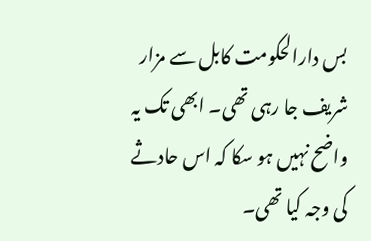بس دارالحکومت کابل سے مزار شریف جا رہی تھی۔ ابھی تک یہ واضح نہیں ہو سکا کہ اس حادثے کی وجہ کیا تھی۔